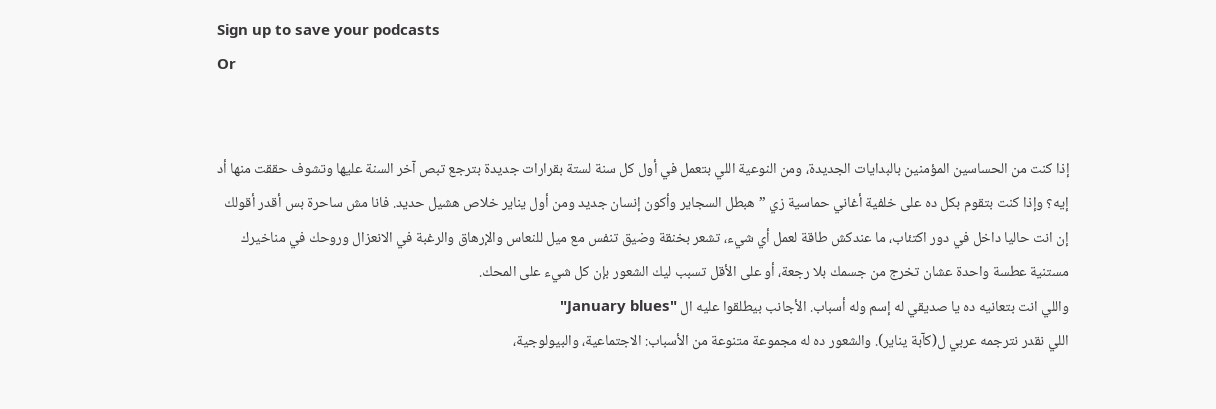Sign up to save your podcasts
Or


إذا كنت من الحساسين المؤمنين بالبدايات الجديدة، ومن النوعية اللي بتعمل في أول كل سنة لستة بقرارات جديدة بترجع تبص آخر السنة عليها وتشوف حققت منها أد إيه؟ وإذا كنت بتقوم بكل ده على خلفية أغاني حماسية زي ”هبطل السجاير وأكون إنسان جديد ومن أول يناير خلاص هشيل حديد. فانا مش ساحرة بس أقدر أقولك إن انت حاليا داخل في دور اكتئاب، ما عندكش طاقة لعمل أي شيء، تشعر بخنقة وضيق تنفس مع ميل للنعاس والإرهاق والرغبة في الانعزال وروحك في مناخيرك مستنية عطسة واحدة عشان تخرج من جسمك بلا رجعة، أو على الأقل تسبب ليك الشعور بإن كل شيء على المحك.
واللي انت بتعانيه ده يا صديقي له إسم وله أسباب. الأجانب بيطلقوا عليه ال "January blues"
اللي نقدر نترجمه عربي ل(كآبة يناير). والشعور ده له مجموعة متنوعة من الأسباب: الاجتماعية، والبيولوجية،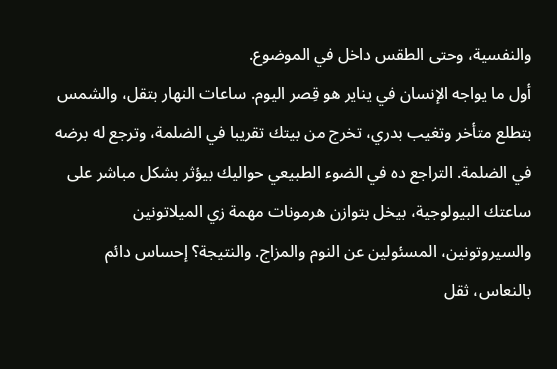والنفسية، وحتى الطقس داخل في الموضوع.
أول ما يواجه الإنسان في يناير هو قِصر اليوم. ساعات النهار بتقل، والشمس بتطلع متأخر وتغيب بدري، تخرج من بيتك تقريبا في الضلمة، وترجع له برضه في الضلمة. التراجع ده في الضوء الطبيعي حواليك بيؤثر بشكل مباشر على ساعتك البيولوجية، بيخل بتوازن هرمونات مهمة زي الميلاتونين والسيروتونين، المسئولين عن النوم والمزاج. والنتيجة؟ إحساس دائم بالنعاس، ثقل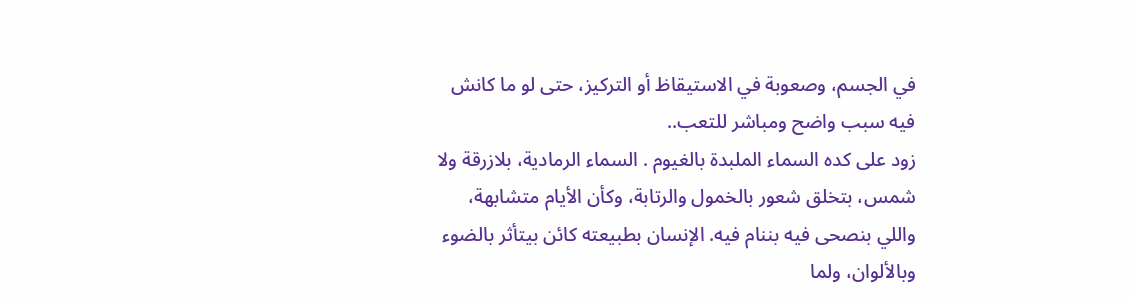في الجسم، وصعوبة في الاستيقاظ أو التركيز، حتى لو ما كانش فيه سبب واضح ومباشر للتعب..
زود على كده السماء الملبدة بالغيوم . السماء الرمادية، بلازرقة ولا شمس، بتخلق شعور بالخمول والرتابة، وكأن الأيام متشابهة، واللي بنصحى فيه بننام فيه. الإنسان بطبيعته كائن بيتأثر بالضوء وبالألوان، ولما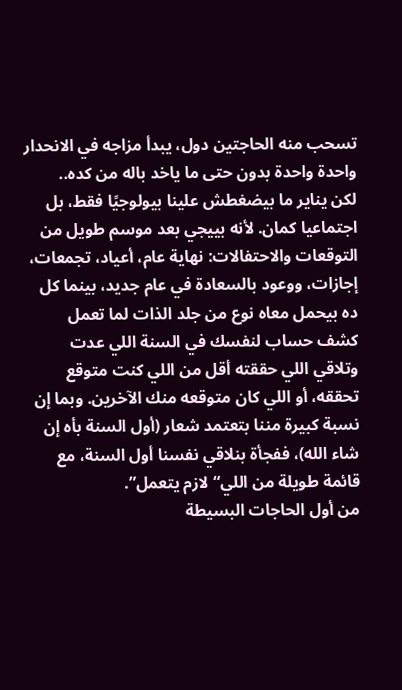تسحب منه الحاجتين دول، يبدأ مزاجه في الانحدار واحدة واحدة بدون حتى ما ياخد باله من كده..
لكن يناير ما بيضغطش علينا بيولوجيًا فقط، بل اجتماعيا كمان. لأنه بييجي بعد موسم طويل من التوقعات والاحتفالات: نهاية عام، أعياد، تجمعات، إجازات، ووعود بالسعادة في عام جديد، بينما كل ده بيحمل معاه نوع من جلد الذات لما تعمل كشف حساب لنفسك في السنة اللي عدت وتلاقي اللي حققته أقل من اللي كنت متوقع تحققه، أو اللي كان متوقعه منك الآخرين. وبما إن نسبة كبيرة مننا بتعتمد شعار (أول السنة بأه إن شاء الله)، ففجأة بنلاقي نفسنا أول السنة، مع قائمة طويلة من اللي“لازم يتعمل”.
من أول الحاجات البسيطة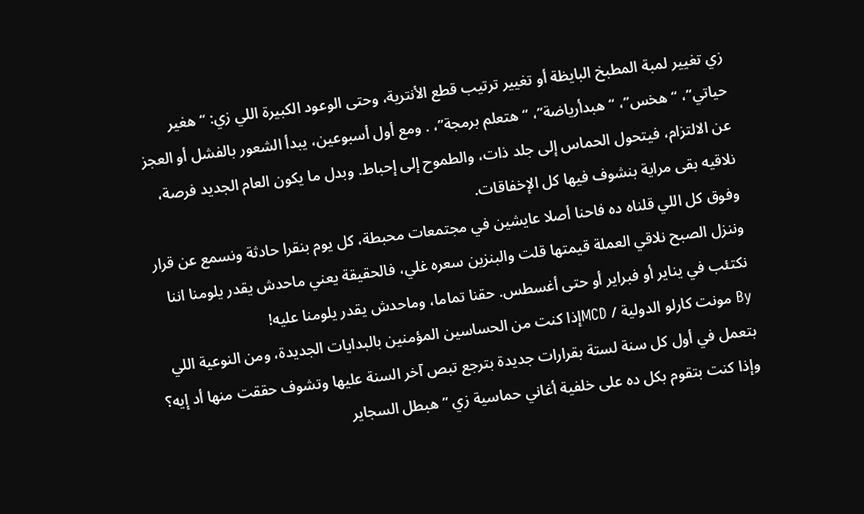زي تغيير لمبة المطبخ البايظة أو تغيير ترتيب قطع الأنترية، وحتى الوعود الكبيرة اللي زي: “هغير حياتي”، “هخس”، “هبدأرياضة”، “هتعلم برمجة”، . ومع أول أسبوعين، يبدأ الشعور بالفشل أو العجز عن الالتزام، فيتحول الحماس إلى جلد ذات، والطموح إلى إحباط. وبدل ما يكون العام الجديد فرصة، نلاقيه بقى مراية بنشوف فيها كل الإخفاقات.
وفوق كل اللي قلناه ده فاحنا أصلا عايشين في مجتمعات محبطة، كل يوم بنقرا حادثة ونسمع عن قرار وننزل الصبح نلاقي العملة قيمتها قلت والبنزين سعره غلي، فالحقيقة يعني ماحدش يقدر يلومنا اننا نكتئب في يناير أو فبراير أو حتى أغسطس. حقنا تماما، وماحدش يقدر يلومنا عليه!
By مونت كارلو الدولية / MCDإذا كنت من الحساسين المؤمنين بالبدايات الجديدة، ومن النوعية اللي بتعمل في أول كل سنة لستة بقرارات جديدة بترجع تبص آخر السنة عليها وتشوف حققت منها أد إيه؟ وإذا كنت بتقوم بكل ده على خلفية أغاني حماسية زي ”هبطل السجاير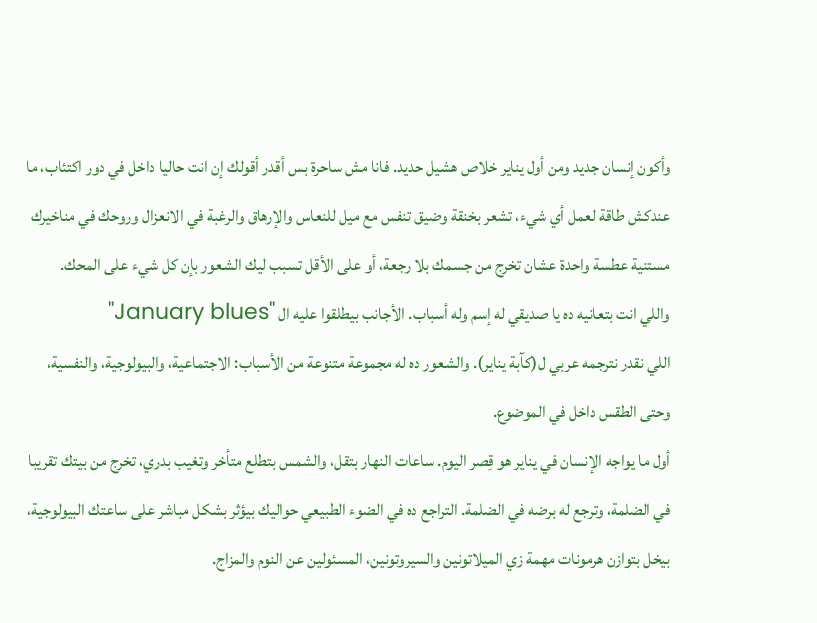وأكون إنسان جديد ومن أول يناير خلاص هشيل حديد. فانا مش ساحرة بس أقدر أقولك إن انت حاليا داخل في دور اكتئاب، ما عندكش طاقة لعمل أي شيء، تشعر بخنقة وضيق تنفس مع ميل للنعاس والإرهاق والرغبة في الانعزال وروحك في مناخيرك مستنية عطسة واحدة عشان تخرج من جسمك بلا رجعة، أو على الأقل تسبب ليك الشعور بإن كل شيء على المحك.
واللي انت بتعانيه ده يا صديقي له إسم وله أسباب. الأجانب بيطلقوا عليه ال "January blues"
اللي نقدر نترجمه عربي ل(كآبة يناير). والشعور ده له مجموعة متنوعة من الأسباب: الاجتماعية، والبيولوجية، والنفسية، وحتى الطقس داخل في الموضوع.
أول ما يواجه الإنسان في يناير هو قِصر اليوم. ساعات النهار بتقل، والشمس بتطلع متأخر وتغيب بدري، تخرج من بيتك تقريبا في الضلمة، وترجع له برضه في الضلمة. التراجع ده في الضوء الطبيعي حواليك بيؤثر بشكل مباشر على ساعتك البيولوجية، بيخل بتوازن هرمونات مهمة زي الميلاتونين والسيروتونين، المسئولين عن النوم والمزاج.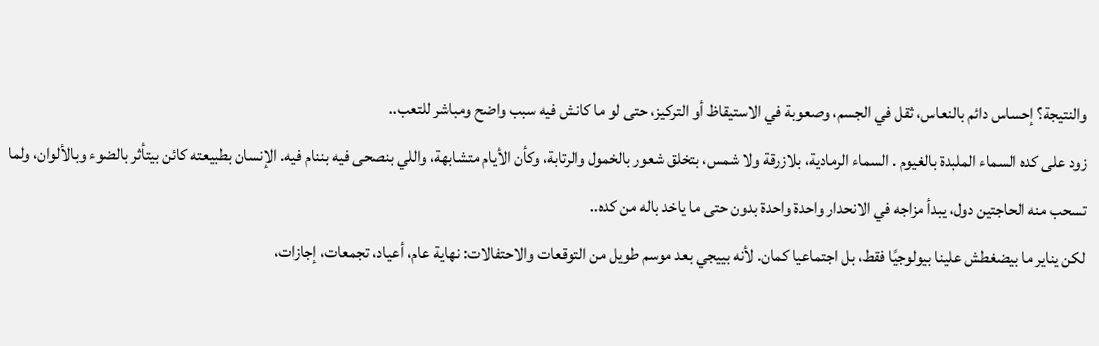والنتيجة؟ إحساس دائم بالنعاس، ثقل في الجسم، وصعوبة في الاستيقاظ أو التركيز، حتى لو ما كانش فيه سبب واضح ومباشر للتعب..
زود على كده السماء الملبدة بالغيوم . السماء الرمادية، بلازرقة ولا شمس، بتخلق شعور بالخمول والرتابة، وكأن الأيام متشابهة، واللي بنصحى فيه بننام فيه. الإنسان بطبيعته كائن بيتأثر بالضوء وبالألوان، ولما تسحب منه الحاجتين دول، يبدأ مزاجه في الانحدار واحدة واحدة بدون حتى ما ياخد باله من كده..
لكن يناير ما بيضغطش علينا بيولوجيًا فقط، بل اجتماعيا كمان. لأنه بييجي بعد موسم طويل من التوقعات والاحتفالات: نهاية عام، أعياد، تجمعات، إجازات،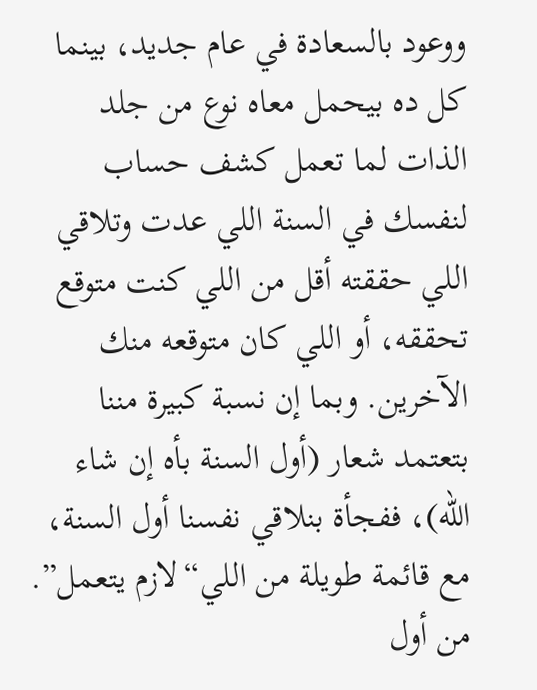ووعود بالسعادة في عام جديد، بينما كل ده بيحمل معاه نوع من جلد الذات لما تعمل كشف حساب لنفسك في السنة اللي عدت وتلاقي اللي حققته أقل من اللي كنت متوقع تحققه، أو اللي كان متوقعه منك الآخرين. وبما إن نسبة كبيرة مننا بتعتمد شعار (أول السنة بأه إن شاء الله)، ففجأة بنلاقي نفسنا أول السنة، مع قائمة طويلة من اللي“لازم يتعمل”.
من أول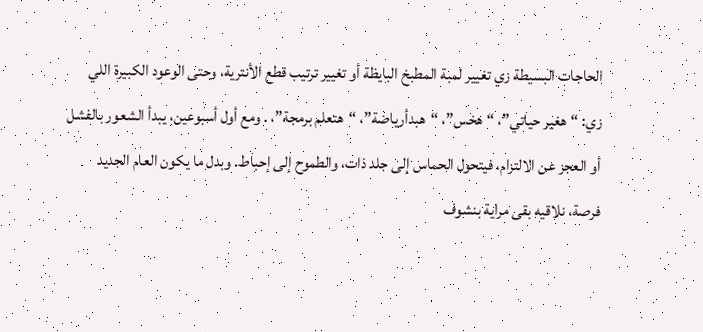الحاجات البسيطة زي تغيير لمبة المطبخ البايظة أو تغيير ترتيب قطع الأنترية، وحتى الوعود الكبيرة اللي زي: “هغير حياتي”، “هخس”، “هبدأرياضة”، “هتعلم برمجة”، . ومع أول أسبوعين، يبدأ الشعور بالفشل أو العجز عن الالتزام، فيتحول الحماس إلى جلد ذات، والطموح إلى إحباط. وبدل ما يكون العام الجديد فرصة، نلاقيه بقى مراية بنشوف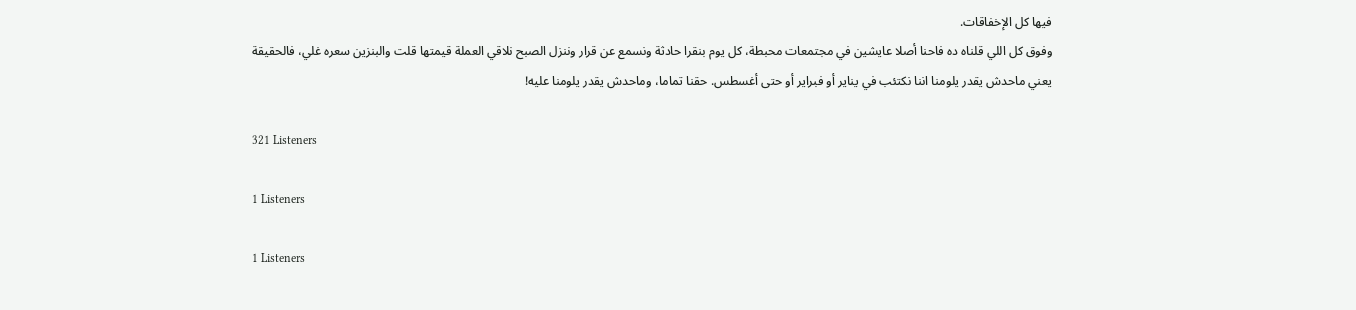فيها كل الإخفاقات.
وفوق كل اللي قلناه ده فاحنا أصلا عايشين في مجتمعات محبطة، كل يوم بنقرا حادثة ونسمع عن قرار وننزل الصبح نلاقي العملة قيمتها قلت والبنزين سعره غلي، فالحقيقة يعني ماحدش يقدر يلومنا اننا نكتئب في يناير أو فبراير أو حتى أغسطس. حقنا تماما، وماحدش يقدر يلومنا عليه!

321 Listeners

1 Listeners

1 Listeners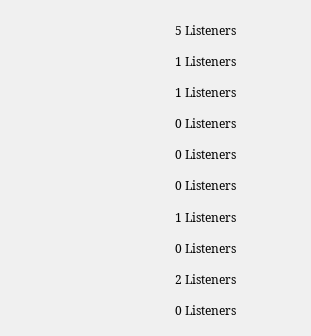5 Listeners

1 Listeners

1 Listeners

0 Listeners

0 Listeners

0 Listeners

1 Listeners

0 Listeners

2 Listeners

0 Listeners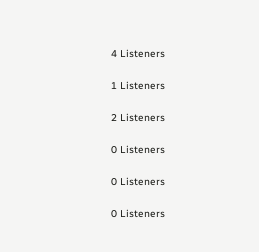4 Listeners

1 Listeners

2 Listeners

0 Listeners

0 Listeners

0 Listeners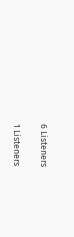6 Listeners

1 Listeners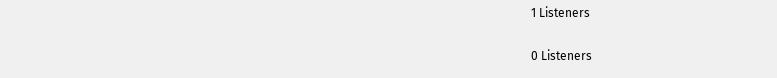1 Listeners

0 Listeners